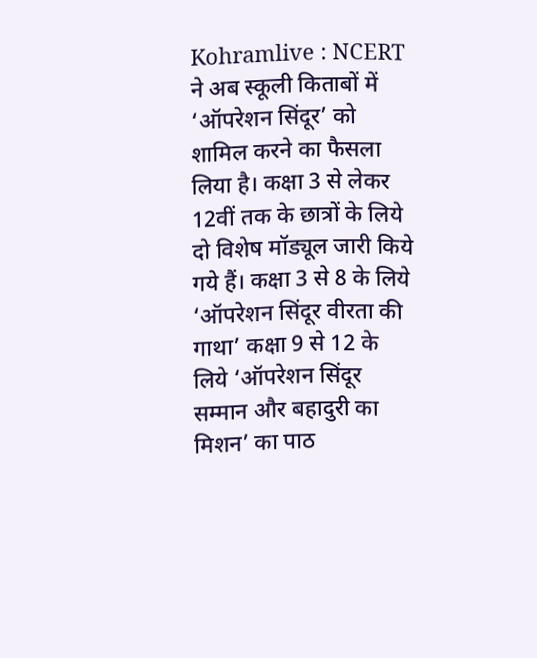Kohramlive : NCERT ने अब स्कूली किताबों में ‘ऑपरेशन सिंदूर’ को शामिल करने का फैसला लिया है। कक्षा 3 से लेकर 12वीं तक के छात्रों के लिये दो विशेष मॉड्यूल जारी किये गये हैं। कक्षा 3 से 8 के लिये ‘ऑपरेशन सिंदूर वीरता की गाथा’ कक्षा 9 से 12 के लिये ‘ऑपरेशन सिंदूर सम्मान और बहादुरी का मिशन’ का पाठ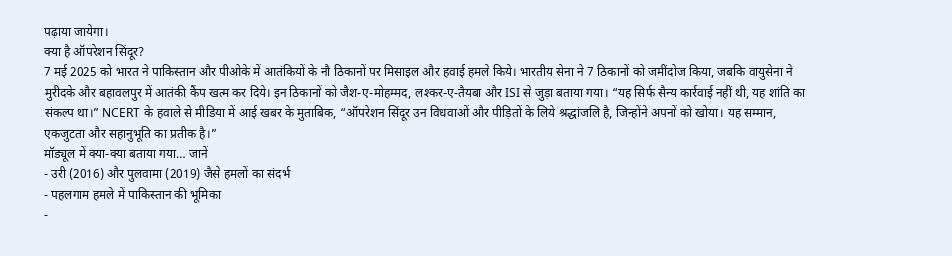पढ़ाया जायेगा।
क्या है ऑपरेशन सिंदूर?
7 मई 2025 को भारत ने पाकिस्तान और पीओके में आतंकियों के नौ ठिकानों पर मिसाइल और हवाई हमले किये। भारतीय सेना ने 7 ठिकानों को जमींदोज किया, जबकि वायुसेना ने मुरीदके और बहावलपुर में आतंकी कैंप खत्म कर दिये। इन ठिकानों को जैश-ए-मोहम्मद, लश्कर-ए-तैयबा और ISI से जुड़ा बताया गया। “यह सिर्फ सैन्य कार्रवाई नहीं थी, यह शांति का संकल्प था।” NCERT के हवाले से मीडिया में आई खबर के मुताबिक, “ऑपरेशन सिंदूर उन विधवाओं और पीड़ितों के लिये श्रद्धांजलि है, जिन्होंने अपनों को खोया। यह सम्मान, एकजुटता और सहानुभूति का प्रतीक है।”
मॉड्यूल में क्या-क्या बताया गया… जानें
- उरी (2016) और पुलवामा (2019) जैसे हमलों का संदर्भ
- पहलगाम हमले में पाकिस्तान की भूमिका
-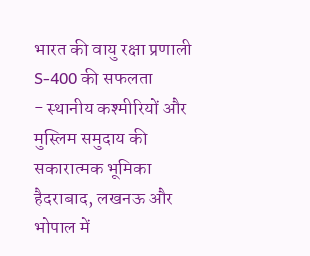भारत की वायु रक्षा प्रणाली S-400 की सफलता
- स्थानीय कश्मीरियों और मुस्लिम समुदाय की सकारात्मक भूमिका
हैदराबाद, लखनऊ और भोपाल में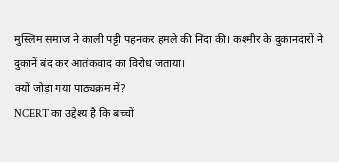मुस्लिम समाज ने काली पट्टी पहनकर हमले की निंदा की। कश्मीर के दुकानदारों ने दुकानें बंद कर आतंकवाद का विरोध जताया।
क्यों जोड़ा गया पाठ्यक्रम में?
NCERT का उद्देश्य है कि बच्चों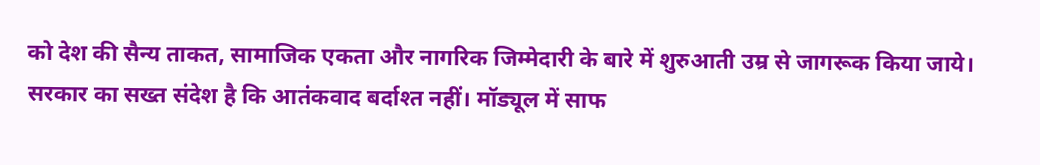को देश की सैन्य ताकत, सामाजिक एकता और नागरिक जिम्मेदारी के बारे में शुरुआती उम्र से जागरूक किया जाये। सरकार का सख्त संदेश है कि आतंकवाद बर्दाश्त नहीं। मॉड्यूल में साफ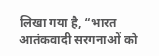लिखा गया है, “भारत आतंकवादी सरगनाओं को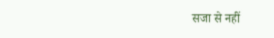सजा से नहीं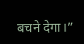बचने देगा।”